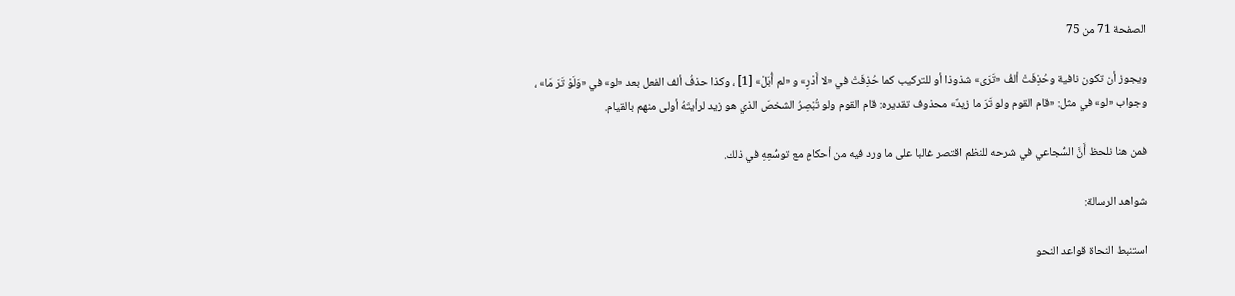الصفحة 71 من 75

ويجوز أن تكون نافية وحُذِفَتْ ألفُ «تَرَى» شذوذا أو للتركيب كما حُذِفَتْ في «لا أَدْرِ» و «لم أُبَلْ» [1] ، وكذا حذفُ ألف الفعل بعد «لو» في «وَلَوْ تَرَ مَا» ، وجواب «لو» في مثل: «قام القوم ولو تَرَ ما زيدٌ» محذوف تقديره: قام القوم ولو تُبْصِرُ الشخصَ الذي هو زيد لرأيتَهُ أولى منهم بالقيام.

فمن هنا نلحظ أَنَّ السُّجاعي في شرحه للنظم اقتصر غالبا على ما ورد فيه من أحكامٍ مع توسُّعِهِ في ذلك.

شواهد الرسالة:

استنبط النحاة قواعد النحو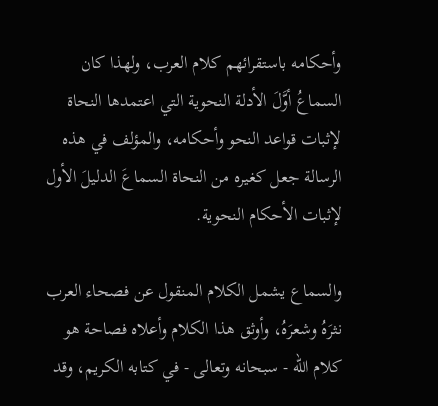وأحكامه باستقرائهم كلام العرب، ولهذا كان السماعُ أوَّلَ الأدلة النحوية التي اعتمدها النحاة لإثبات قواعد النحو وأحكامه، والمؤلف في هذه الرسالة جعل كغيره من النحاة السماعَ الدليلَ الأول لإثبات الأحكام النحوية.

والسماع يشمل الكلام المنقول عن فصحاء العرب نثرَهُ وشعرَهُ، وأوثق هذا الكلام وأعلاه فصاحة هو كلام الله - سبحانه وتعالى - في كتابه الكريم، وقد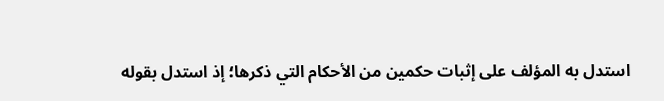استدل به المؤلف على إثبات حكمين من الأحكام التي ذكرها؛ إذ استدل بقوله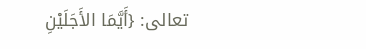تعالى: {أَيَّمَا الأَجَلَيْنِ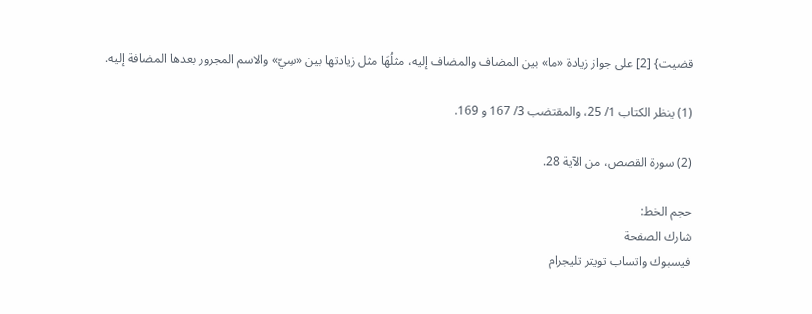قضيت} [2] على جواز زيادة «ما» بين المضاف والمضاف إليه، مثلُهَا مثل زيادتها بين «سِيّ» والاسم المجرور بعدها المضافة إليه.

(1) ينظر الكتاب 1/ 25، والمقتضب 3/ 167 و 169.

(2) سورة القصص، من الآية 28.

حجم الخط:
شارك الصفحة
فيسبوك واتساب تويتر تليجرام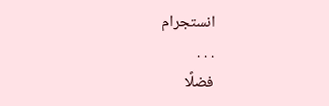انستجرام
. . .
فضلًا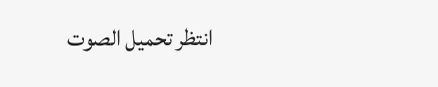انتظر تحميل الصوت